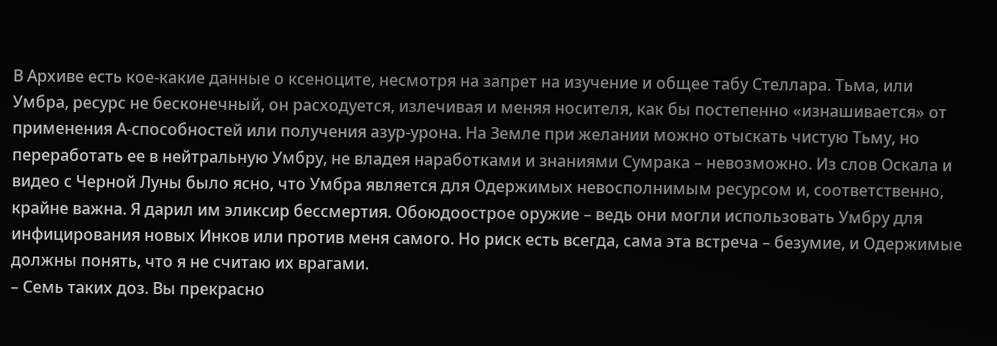В Архиве есть кое-какие данные о ксеноците, несмотря на запрет на изучение и общее табу Стеллара. Тьма, или Умбра, ресурс не бесконечный, он расходуется, излечивая и меняя носителя, как бы постепенно «изнашивается» от применения А-способностей или получения азур-урона. На Земле при желании можно отыскать чистую Тьму, но переработать ее в нейтральную Умбру, не владея наработками и знаниями Сумрака – невозможно. Из слов Оскала и видео с Черной Луны было ясно, что Умбра является для Одержимых невосполнимым ресурсом и, соответственно, крайне важна. Я дарил им эликсир бессмертия. Обоюдоострое оружие – ведь они могли использовать Умбру для инфицирования новых Инков или против меня самого. Но риск есть всегда, сама эта встреча – безумие, и Одержимые должны понять, что я не считаю их врагами.
– Семь таких доз. Вы прекрасно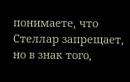понимаете, что Стеллар запрещает, но в знак того,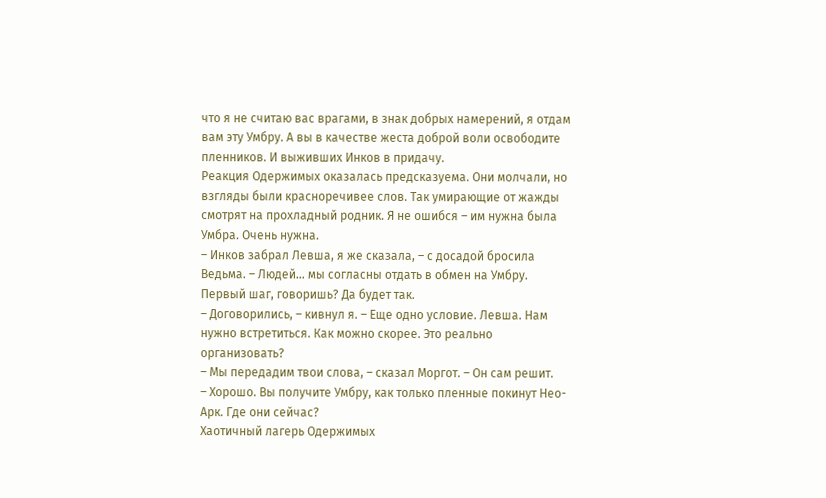что я не считаю вас врагами, в знак добрых намерений, я отдам вам эту Умбру. А вы в качестве жеста доброй воли освободите пленников. И выживших Инков в придачу.
Реакция Одержимых оказалась предсказуема. Они молчали, но взгляды были красноречивее слов. Так умирающие от жажды смотрят на прохладный родник. Я не ошибся – им нужна была Умбра. Очень нужна.
– Инков забрал Левша, я же сказала, – с досадой бросила Ведьма. – Людей… мы согласны отдать в обмен на Умбру. Первый шаг, говоришь? Да будет так.
– Договорились, – кивнул я. – Еще одно условие. Левша. Нам нужно встретиться. Как можно скорее. Это реально организовать?
– Мы передадим твои слова, – сказал Моргот. – Он сам решит.
– Хорошо. Вы получите Умбру, как только пленные покинут Нео-Арк. Где они сейчас?
Хаотичный лагерь Одержимых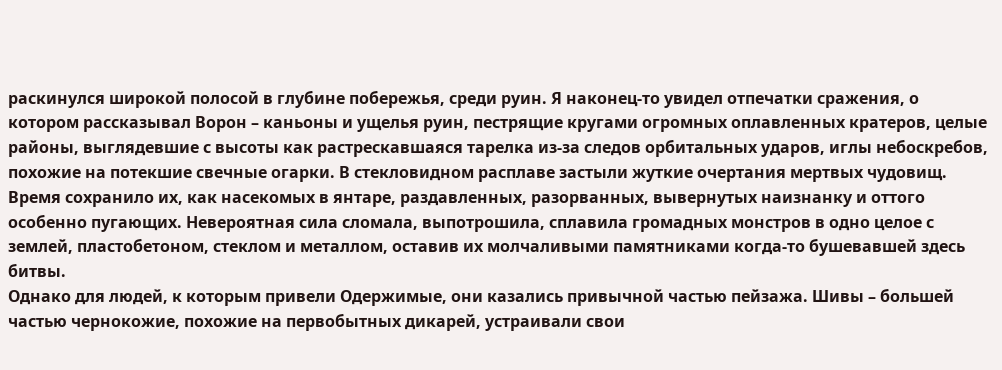раскинулся широкой полосой в глубине побережья, среди руин. Я наконец-то увидел отпечатки сражения, о котором рассказывал Ворон – каньоны и ущелья руин, пестрящие кругами огромных оплавленных кратеров, целые районы, выглядевшие с высоты как растрескавшаяся тарелка из-за следов орбитальных ударов, иглы небоскребов, похожие на потекшие свечные огарки. В стекловидном расплаве застыли жуткие очертания мертвых чудовищ. Время сохранило их, как насекомых в янтаре, раздавленных, разорванных, вывернутых наизнанку и оттого особенно пугающих. Невероятная сила сломала, выпотрошила, сплавила громадных монстров в одно целое с землей, пластобетоном, стеклом и металлом, оставив их молчаливыми памятниками когда-то бушевавшей здесь битвы.
Однако для людей, к которым привели Одержимые, они казались привычной частью пейзажа. Шивы – большей частью чернокожие, похожие на первобытных дикарей, устраивали свои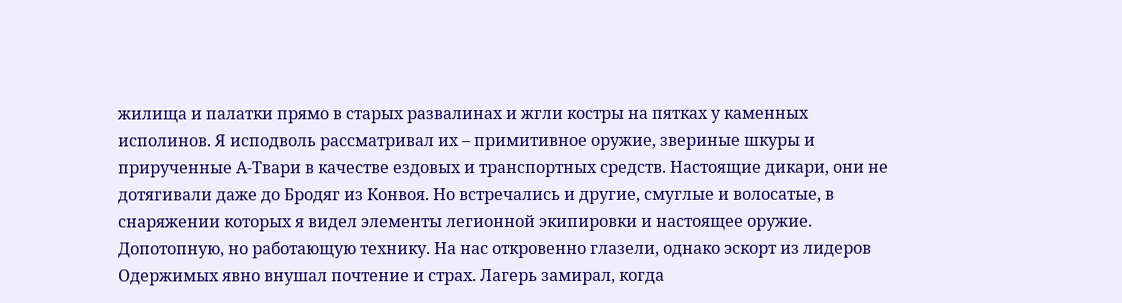жилища и палатки прямо в старых развалинах и жгли костры на пятках у каменных исполинов. Я исподволь рассматривал их – примитивное оружие, звериные шкуры и прирученные А-Твари в качестве ездовых и транспортных средств. Настоящие дикари, они не дотягивали даже до Бродяг из Конвоя. Но встречались и другие, смуглые и волосатые, в снаряжении которых я видел элементы легионной экипировки и настоящее оружие. Допотопную, но работающую технику. На нас откровенно глазели, однако эскорт из лидеров Одержимых явно внушал почтение и страх. Лагерь замирал, когда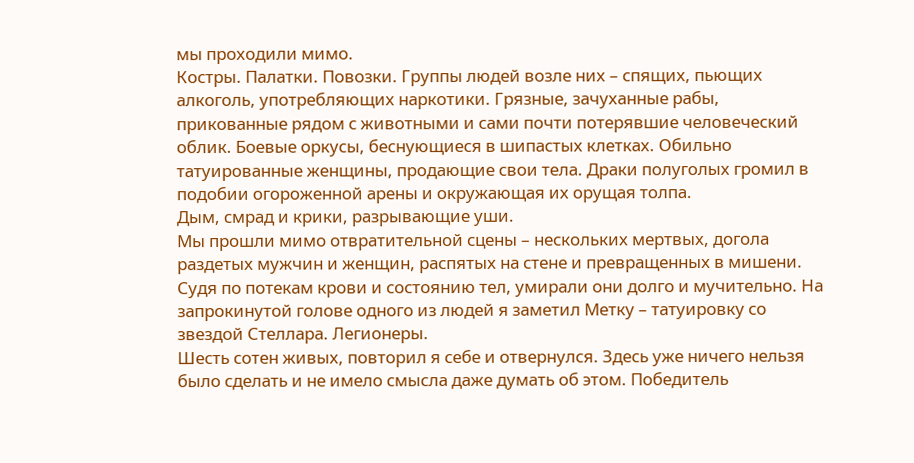мы проходили мимо.
Костры. Палатки. Повозки. Группы людей возле них – спящих, пьющих алкоголь, употребляющих наркотики. Грязные, зачуханные рабы, прикованные рядом с животными и сами почти потерявшие человеческий облик. Боевые оркусы, беснующиеся в шипастых клетках. Обильно татуированные женщины, продающие свои тела. Драки полуголых громил в подобии огороженной арены и окружающая их орущая толпа.
Дым, смрад и крики, разрывающие уши.
Мы прошли мимо отвратительной сцены – нескольких мертвых, догола раздетых мужчин и женщин, распятых на стене и превращенных в мишени. Судя по потекам крови и состоянию тел, умирали они долго и мучительно. На запрокинутой голове одного из людей я заметил Метку – татуировку со звездой Стеллара. Легионеры.
Шесть сотен живых, повторил я себе и отвернулся. Здесь уже ничего нельзя было сделать и не имело смысла даже думать об этом. Победитель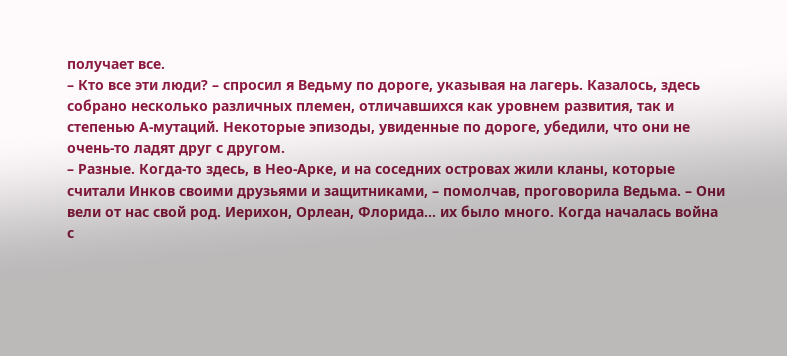получает все.
– Кто все эти люди? – спросил я Ведьму по дороге, указывая на лагерь. Казалось, здесь собрано несколько различных племен, отличавшихся как уровнем развития, так и степенью А-мутаций. Некоторые эпизоды, увиденные по дороге, убедили, что они не очень-то ладят друг с другом.
– Разные. Когда-то здесь, в Нео-Арке, и на соседних островах жили кланы, которые считали Инков своими друзьями и защитниками, – помолчав, проговорила Ведьма. – Они вели от нас свой род. Иерихон, Орлеан, Флорида… их было много. Когда началась война с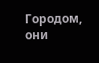Городом, они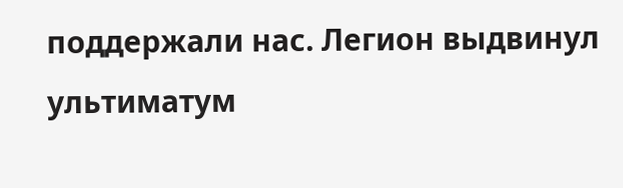поддержали нас. Легион выдвинул ультиматум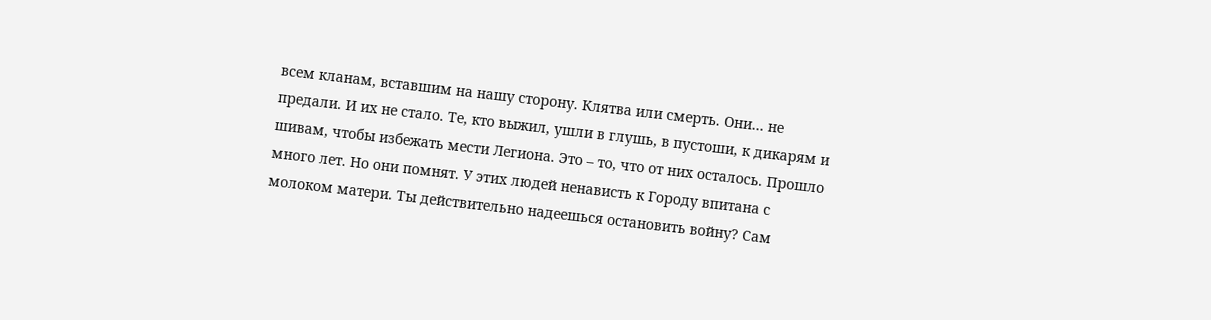всем кланам, вставшим на нашу сторону. Клятва или смерть. Они… не предали. И их не стало. Те, кто выжил, ушли в глушь, в пустоши, к дикарям и шивам, чтобы избежать мести Легиона. Это – то, что от них осталось. Прошло много лет. Но они помнят. У этих людей ненависть к Городу впитана с молоком матери. Ты действительно надеешься остановить войну? Сам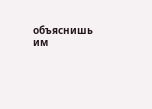объяснишь им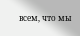всем, что мы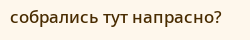собрались тут напрасно?